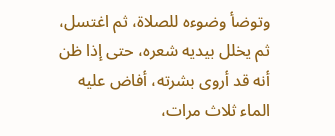وتوضأ وضوءه للصلاة، ثم اغتسل، ثم يخلل بيديه شعره، حتى إذا ظن أنه قد أروى بشرته، أفاض عليه الماء ثلاث مرات،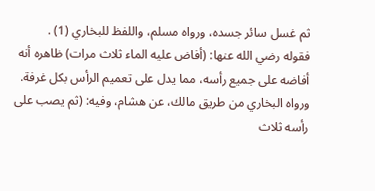ثم غسل سائر جسده، ورواه مسلم، واللفظ للبخاري (1) .
فقوله رضي الله عنها: (أفاض عليه الماء ثلاث مرات) ظاهره أنه أفاضه على جميع رأسه، مما يدل على تعميم الرأس بكل غرفة.
ورواه البخاري من طريق مالك، عن هشام، وفيه: (ثم يصب على رأسه ثلاث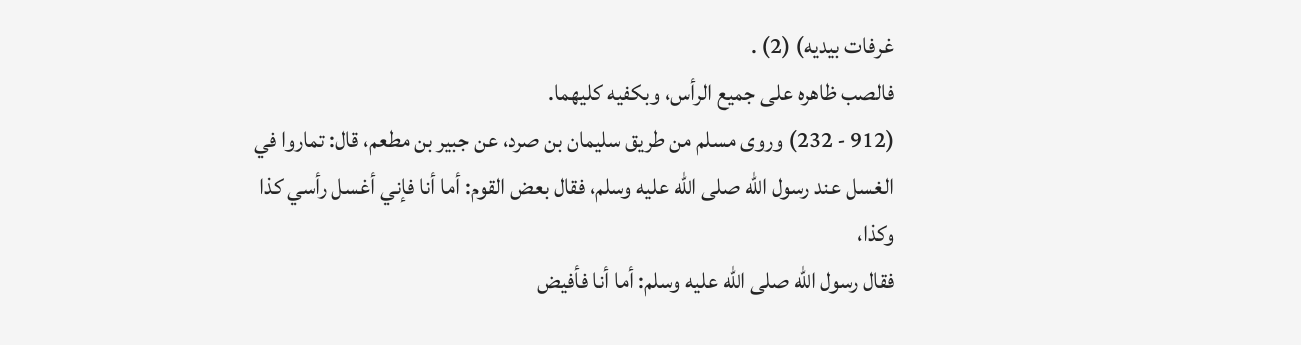غرفات بيديه) (2) .
فالصب ظاهره على جميع الرأس، وبكفيه كليهما.
(912 - 232) وروى مسلم من طريق سليمان بن صرد، عن جبير بن مطعم، قال: تماروا في الغسل عند رسول الله صلى الله عليه وسلم، فقال بعض القوم: أما أنا فإني أغسل رأسي كذا وكذا،
فقال رسول الله صلى الله عليه وسلم: أما أنا فأفيض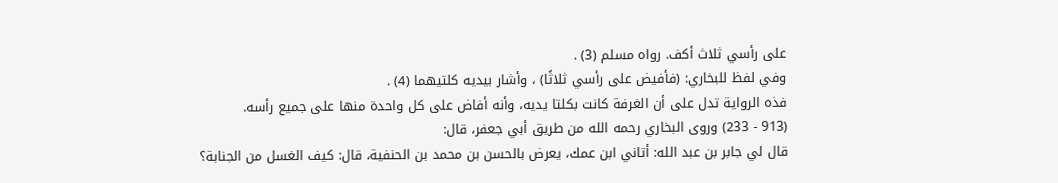على رأسي ثلاث أكف. رواه مسلم (3) .
وفي لفظ للبخاري: (فأفيض على رأسي ثلاثًا) ، وأشار بيديه كلتيهما (4) .
فذه الرواية تدل على أن الغرفة كانت بكلتا يديه، وأنه أفاض على كل واحدة منها على جميع رأسه.
(913 - 233) وروى البخاري رحمه الله من طريق أبي جعفر، قال:
قال لي جابر بن عبد الله: أتاني ابن عمك، يعرض بالحسن بن محمد بن الحنفية، قال: كيف الغسل من الجنابة؟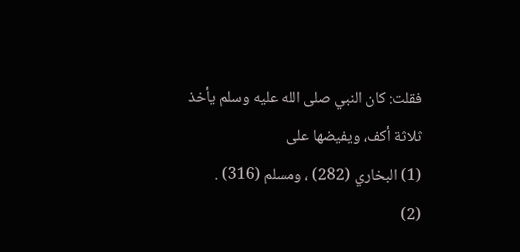فقلت: كان النبي صلى الله عليه وسلم يأخذ ثلاثة أكف، ويفيضها على
(1) البخاري (282) ، ومسلم (316) .
(2)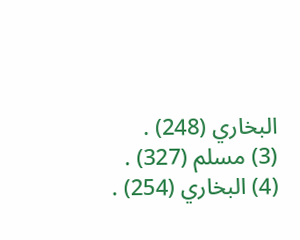البخاري (248) .
(3) مسلم (327) .
(4) البخاري (254) .